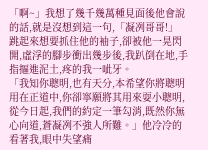「啊~」我想了幾千幾萬種見面後他會說的話,就是沒想到這一句,「凝冽哥哥!」
跳起來想要抓住他的袖子,卻被他一晃閃開,虛浮的腳步衝出幾步後,我趴倒在地,手指摳進泥土,疼的我一呲牙。
「我知你聰明,也有天分,本希望你將聰明用在正道中,你卻寧願將其用來耍小聰明,從今日起,我們的約定一筆勾消,既然你無心向道,蒼凝冽不強人所難。」他冷冷的看著我,眼中失望痛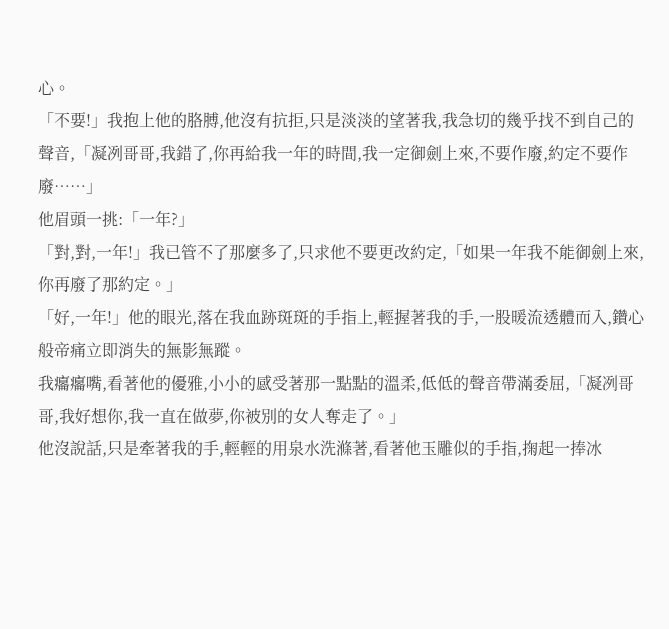心。
「不要!」我抱上他的胳膊,他沒有抗拒,只是淡淡的望著我,我急切的幾乎找不到自己的聲音,「凝冽哥哥,我錯了,你再給我一年的時間,我一定御劍上來,不要作廢,約定不要作廢……」
他眉頭一挑:「一年?」
「對,對,一年!」我已管不了那麼多了,只求他不要更改約定,「如果一年我不能御劍上來,你再廢了那約定。」
「好,一年!」他的眼光,落在我血跡斑斑的手指上,輕握著我的手,一股暖流透體而入,鑽心般帝痛立即消失的無影無蹤。
我癟癟嘴,看著他的優雅,小小的感受著那一點點的溫柔,低低的聲音帶滿委屈,「凝冽哥哥,我好想你,我一直在做夢,你被別的女人奪走了。」
他沒說話,只是牽著我的手,輕輕的用泉水洗滌著,看著他玉雕似的手指,掬起一捧冰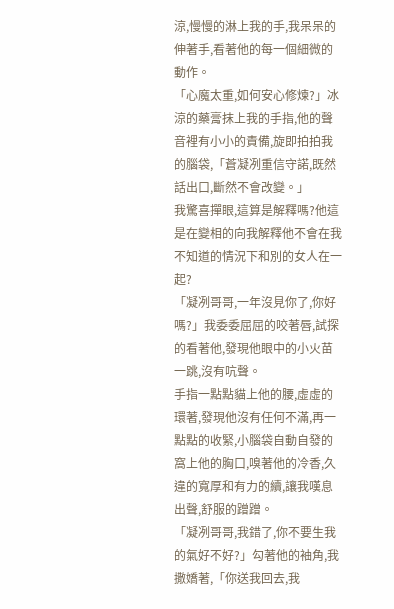涼,慢慢的淋上我的手,我呆呆的伸著手,看著他的每一個細微的動作。
「心魔太重,如何安心修煉?」冰涼的藥膏抹上我的手指,他的聲音裡有小小的責備,旋即拍拍我的腦袋,「蒼凝冽重信守諾,既然話出口,斷然不會改變。」
我驚喜撣眼,這算是解釋嗎?他這是在變相的向我解釋他不會在我不知道的情況下和別的女人在一起?
「凝冽哥哥,一年沒見你了,你好嗎?」我委委屈屈的咬著唇,試探的看著他,發現他眼中的小火苗一跳,沒有吭聲。
手指一點點貓上他的腰,虛虛的環著,發現他沒有任何不滿,再一點點的收緊,小腦袋自動自發的窩上他的胸口,嗅著他的冷香,久違的寬厚和有力的續,讓我嘆息出聲,舒服的蹭蹭。
「凝冽哥哥,我錯了,你不要生我的氣好不好?」勾著他的袖角,我撒嬌著,「你送我回去,我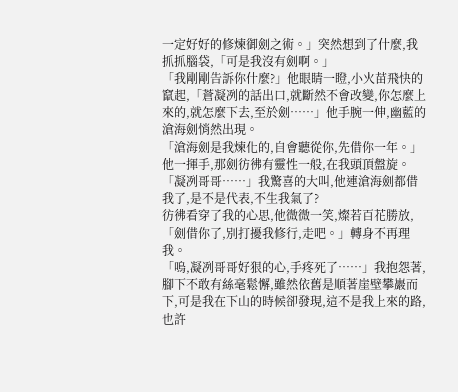一定好好的修煉御劍之術。」突然想到了什麼,我抓抓腦袋,「可是我沒有劍啊。」
「我剛剛告訴你什麼?」他眼睛一瞪,小火苗飛快的竄起,「蒼凝冽的話出口,就斷然不會改變,你怎麼上來的,就怎麼下去,至於劍……」他手腕一伸,幽藍的滄海劍悄然出現。
「滄海劍是我煉化的,自會聽從你,先借你一年。」他一揮手,那劍彷彿有靈性一般,在我頭頂盤旋。
「凝冽哥哥……」我驚喜的大叫,他連滄海劍都借我了,是不是代表,不生我氣了?
彷彿看穿了我的心思,他微微一笑,燦若百花勝放,「劍借你了,別打擾我修行,走吧。」轉身不再理我。
「嗚,凝冽哥哥好狠的心,手疼死了……」我抱怨著,腳下不敢有絲毫鬆懈,雖然依舊是順著崖壁攀巖而下,可是我在下山的時候卻發現,這不是我上來的路,也許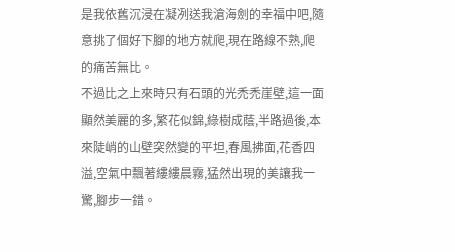是我依舊沉浸在凝冽送我滄海劍的幸福中吧,隨意挑了個好下腳的地方就爬,現在路線不熟,爬的痛苦無比。
不過比之上來時只有石頭的光禿禿崖壁,這一面顯然美麗的多,繁花似錦,綠樹成蔭,半路過後,本來陡峭的山壁突然變的平坦,春風拂面,花香四溢,空氣中飄著縷縷晨霧,猛然出現的美讓我一驚,腳步一錯。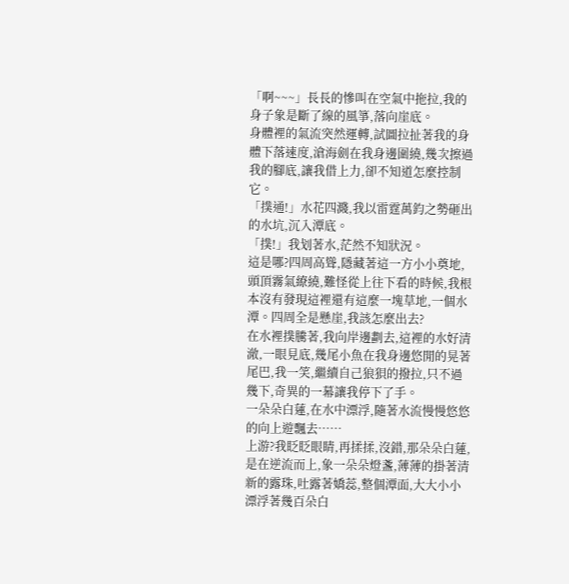「啊~~~」長長的慘叫在空氣中拖拉,我的身子象是斷了線的風箏,落向崖底。
身體裡的氣流突然運轉,試圖拉扯著我的身體下落速度,滄海劍在我身邊圍繞,幾次擦過我的腳底,讓我借上力,卻不知道怎麼控制它。
「撲通!」水花四濺,我以雷霆萬鈞之勢砸出的水坑,沉入潭底。
「撲!」我划著水,茫然不知狀況。
這是哪?四周高聳,隱藏著這一方小小奠地,頭頂霧氣繚繞,難怪從上往下看的時候,我根本沒有發現這裡還有這麼一塊草地,一個水潭。四周全是懸崖,我該怎麼出去?
在水裡撲騰著,我向岸邊劃去,這裡的水好清澈,一眼見底,幾尾小魚在我身邊悠閒的晃著尾巴,我一笑,繼續自己狼狽的撥拉,只不過幾下,奇異的一幕讓我停下了手。
一朵朵白蓮,在水中漂浮,隨著水流慢慢悠悠的向上遊飄去……
上游?我眨眨眼睛,再揉揉,沒錯,那朵朵白蓮,是在逆流而上,象一朵朵燈盞,薄薄的掛著清新的露珠,吐露著嬌蕊,整個潭面,大大小小漂浮著幾百朵白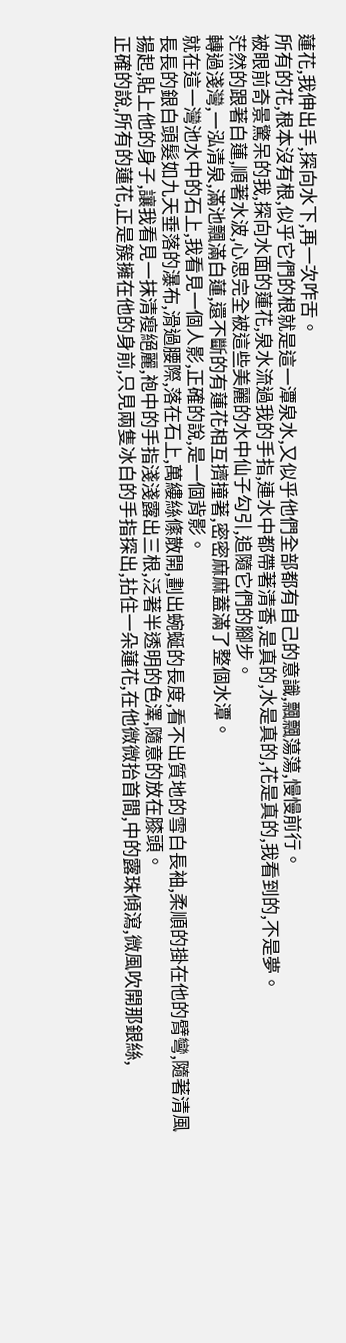蓮花,我伸出手,探向水下,再一次咋舌。
所有的花,根本沒有根,似乎它們的根就是這一潭泉水,又似乎他們全部都有自己的意識,飄飄蕩蕩,慢慢前行。
被眼前奇景驚呆的我,探向水面的蓮花,泉水流過我的手指,連水中都帶著清香,是真的,水是真的,花是真的,我看到的,不是夢。
茫然的跟著白蓮,順著水波,心思完全被這些美麗的水中仙子勾引,追隨它們的腳步。
轉過淺灣,一泓清泉,滿池飄滿白蓮,還不斷的有蓮花相互擠撞著,密密麻麻蓋滿了整個水潭。
就在這一灣池水中的石上,我看見一個人影,正確的說,是一個背影。
長長的銀白頭髮如九天垂落的瀑布,滑過腰際,落在石上,萬縷絲絛散開,劃出蜿蜒的長度,看不出質地的雪白長袖,柔順的掛在他的臂彎,隨著清風揚起,貼上他的身子,讓我看見一抹清瘦絕麗,袍中的手指淺淺露出三根,泛著半透明的色澤,隨意的放在膝頭。
正確的說,所有的蓮花,正是簇擁在他的身前,只見兩隻冰白的手指探出,拈住一朵蓮花,在他微微抬首間,中的露珠傾瀉,微風吹開那銀絲,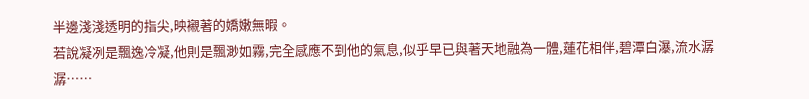半邊淺淺透明的指尖,映襯著的嬌嫩無暇。
若說凝冽是飄逸冷凝,他則是飄渺如霧,完全感應不到他的氣息,似乎早已與著天地融為一體,蓮花相伴,碧潭白瀑,流水潺潺……